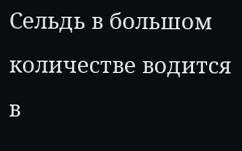Сельдь в большом количестве водится в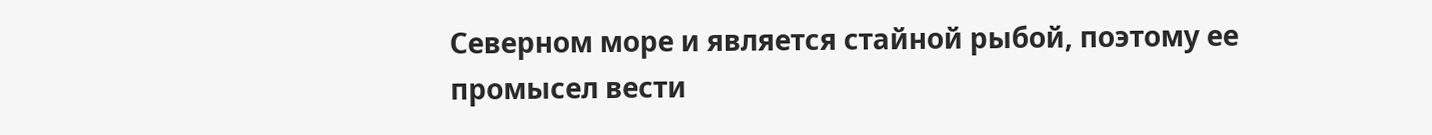Северном море и является стайной рыбой, поэтому ее промысел вести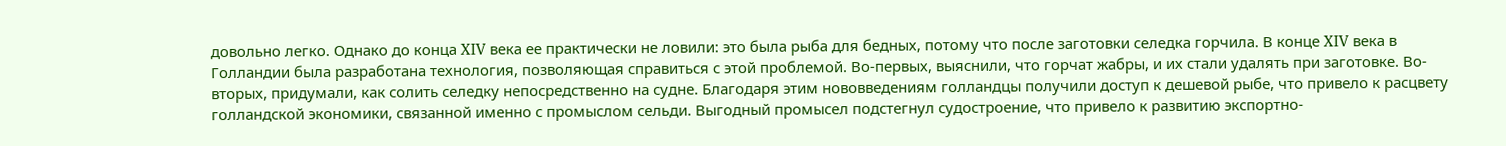довольно легко. Однако до конца XIV века ее практически не ловили: это была рыба для бедных, потому что после заготовки селедка горчила. В конце XIV века в Голландии была разработана технология, позволяющая справиться с этой проблемой. Во-первых, выяснили, что горчат жабры, и их стали удалять при заготовке. Во-вторых, придумали, как солить селедку непосредственно на судне. Благодаря этим нововведениям голландцы получили доступ к дешевой рыбе, что привело к расцвету голландской экономики, связанной именно с промыслом сельди. Выгодный промысел подстегнул судостроение, что привело к развитию экспортно-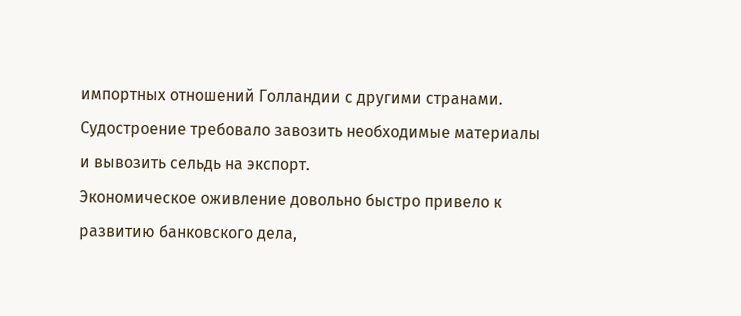импортных отношений Голландии с другими странами. Судостроение требовало завозить необходимые материалы и вывозить сельдь на экспорт.
Экономическое оживление довольно быстро привело к развитию банковского дела,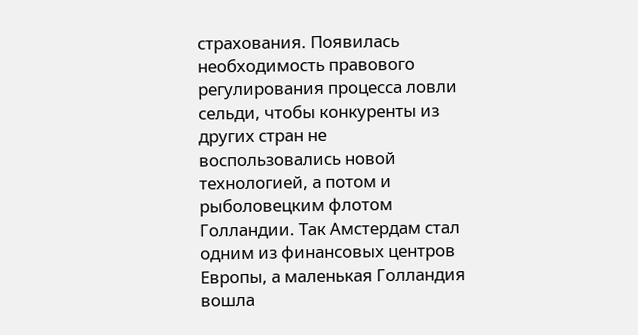страхования. Появилась необходимость правового регулирования процесса ловли сельди, чтобы конкуренты из других стран не воспользовались новой технологией, а потом и рыболовецким флотом Голландии. Так Амстердам стал одним из финансовых центров Европы, а маленькая Голландия вошла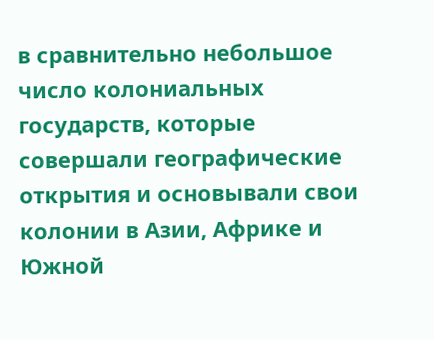в сравнительно небольшое число колониальных государств, которые совершали географические открытия и основывали свои колонии в Азии, Африке и Южной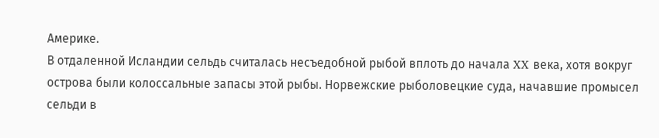Америке.
В отдаленной Исландии сельдь считалась несъедобной рыбой вплоть до начала XX века, хотя вокруг острова были колоссальные запасы этой рыбы. Норвежские рыболовецкие суда, начавшие промысел сельди в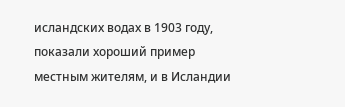исландских водах в 1903 году, показали хороший пример местным жителям, и в Исландии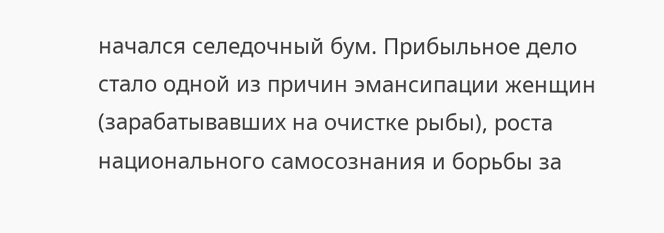начался селедочный бум. Прибыльное дело стало одной из причин эмансипации женщин (зарабатывавших на очистке рыбы), роста национального самосознания и борьбы за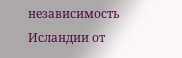независимость Исландии от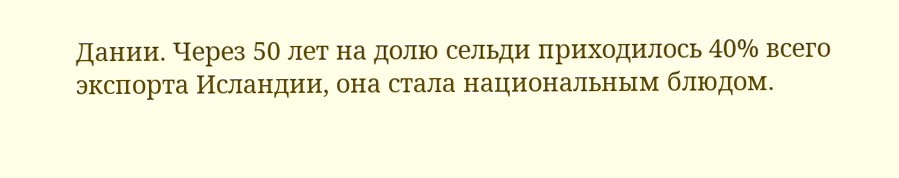Дании. Через 50 лет на долю сельди приходилось 40% всего экспорта Исландии, она стала национальным блюдом.